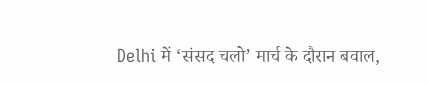Delhi में ‘संसद चलो’ मार्च के दौरान बवाल,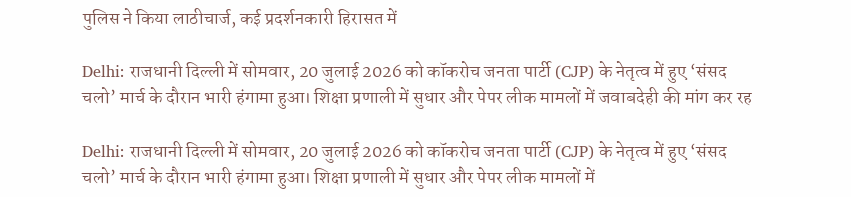पुलिस ने किया लाठीचार्ज, कई प्रदर्शनकारी हिरासत में

Delhi: राजधानी दिल्ली में सोमवार, 20 जुलाई 2026 को कॉकरोच जनता पार्टी (CJP) के नेतृत्व में हुए ‘संसद चलो’ मार्च के दौरान भारी हंगामा हुआ। शिक्षा प्रणाली में सुधार और पेपर लीक मामलों में जवाबदेही की मांग कर रह

Delhi: राजधानी दिल्ली में सोमवार, 20 जुलाई 2026 को कॉकरोच जनता पार्टी (CJP) के नेतृत्व में हुए ‘संसद चलो’ मार्च के दौरान भारी हंगामा हुआ। शिक्षा प्रणाली में सुधार और पेपर लीक मामलों में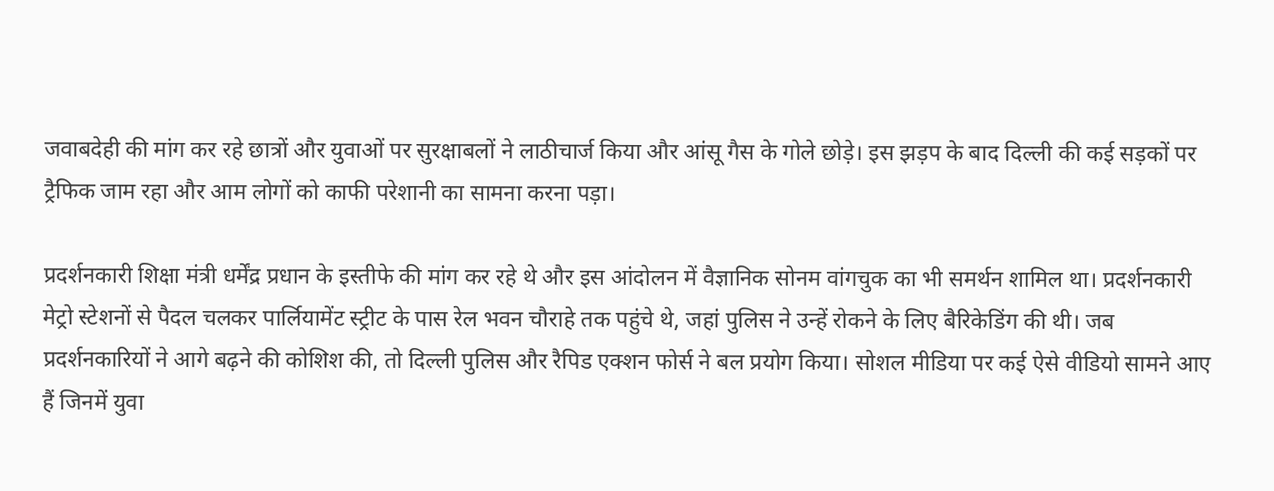जवाबदेही की मांग कर रहे छात्रों और युवाओं पर सुरक्षाबलों ने लाठीचार्ज किया और आंसू गैस के गोले छोड़े। इस झड़प के बाद दिल्ली की कई सड़कों पर ट्रैफिक जाम रहा और आम लोगों को काफी परेशानी का सामना करना पड़ा।

प्रदर्शनकारी शिक्षा मंत्री धर्मेंद्र प्रधान के इस्तीफे की मांग कर रहे थे और इस आंदोलन में वैज्ञानिक सोनम वांगचुक का भी समर्थन शामिल था। प्रदर्शनकारी मेट्रो स्टेशनों से पैदल चलकर पार्लियामेंट स्ट्रीट के पास रेल भवन चौराहे तक पहुंचे थे, जहां पुलिस ने उन्हें रोकने के लिए बैरिकेडिंग की थी। जब प्रदर्शनकारियों ने आगे बढ़ने की कोशिश की, तो दिल्ली पुलिस और रैपिड एक्शन फोर्स ने बल प्रयोग किया। सोशल मीडिया पर कई ऐसे वीडियो सामने आए हैं जिनमें युवा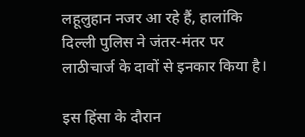लहूलुहान नजर आ रहे हैं, हालांकि दिल्ली पुलिस ने जंतर-मंतर पर लाठीचार्ज के दावों से इनकार किया है।

इस हिंसा के दौरान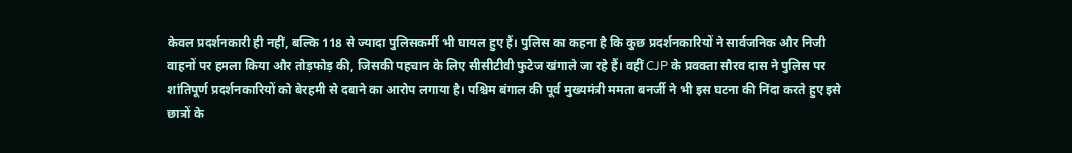केवल प्रदर्शनकारी ही नहीं, बल्कि 118 से ज्यादा पुलिसकर्मी भी घायल हुए हैं। पुलिस का कहना है कि कुछ प्रदर्शनकारियों ने सार्वजनिक और निजी वाहनों पर हमला किया और तोड़फोड़ की, जिसकी पहचान के लिए सीसीटीवी फुटेज खंगाले जा रहे हैं। वहीं CJP के प्रवक्ता सौरव दास ने पुलिस पर शांतिपूर्ण प्रदर्शनकारियों को बेरहमी से दबाने का आरोप लगाया है। पश्चिम बंगाल की पूर्व मुख्यमंत्री ममता बनर्जी ने भी इस घटना की निंदा करते हुए इसे छात्रों के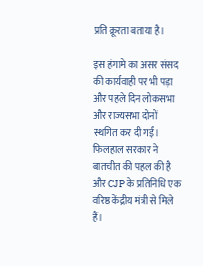प्रति क्रूरता बताया है।

इस हंगामे का असर संसद की कार्यवाही पर भी पड़ा और पहले दिन लोकसभा और राज्यसभा दोनों स्थगित कर दी गईं। फिलहाल सरकार ने बातचीत की पहल की है और CJP के प्रतिनिधि एक वरिष्ठ केंद्रीय मंत्री से मिले हैं।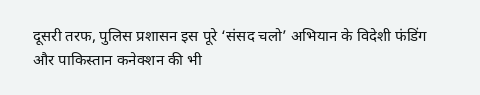दूसरी तरफ, पुलिस प्रशासन इस पूरे ‘संसद चलो’ अभियान के विदेशी फंडिंग और पाकिस्तान कनेक्शन की भी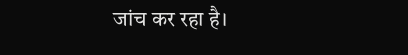जांच कर रहा है।